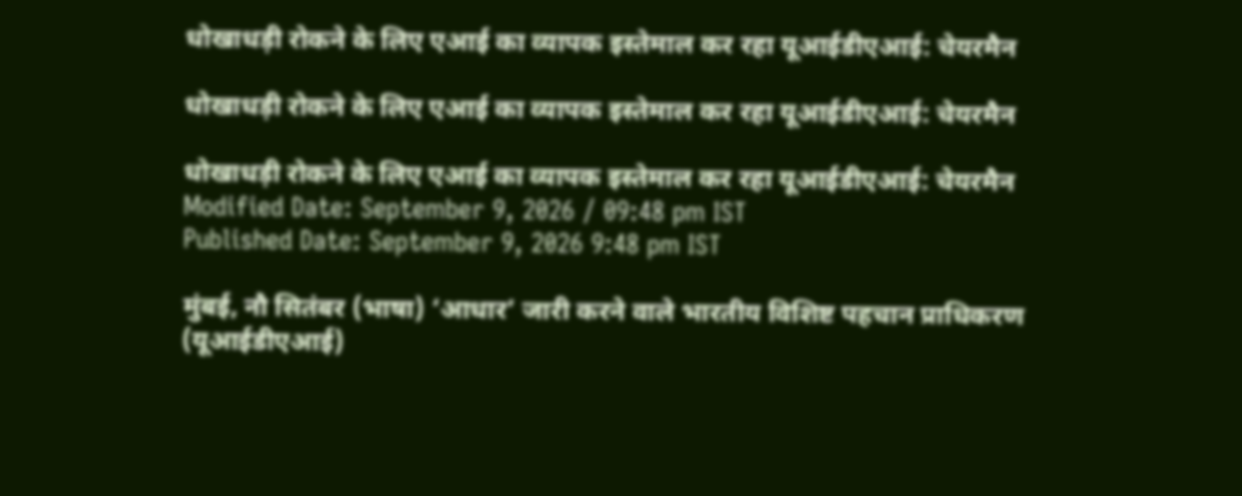धोखाधड़ी रोकने के लिए एआई का व्यापक इस्तेमाल कर रहा यूआईडीएआई: चेयरमैन

धोखाधड़ी रोकने के लिए एआई का व्यापक इस्तेमाल कर रहा यूआईडीएआई: चेयरमैन

धोखाधड़ी रोकने के लिए एआई का व्यापक इस्तेमाल कर रहा यूआईडीएआई: चेयरमैन
Modified Date: September 9, 2026 / 09:48 pm IST
Published Date: September 9, 2026 9:48 pm IST

मुंबई, नौ सितंबर (भाषा) ‘आधार’ जारी करने वाले भारतीय विशिष्ट पहचान प्राधिकरण (यूआईडीएआई)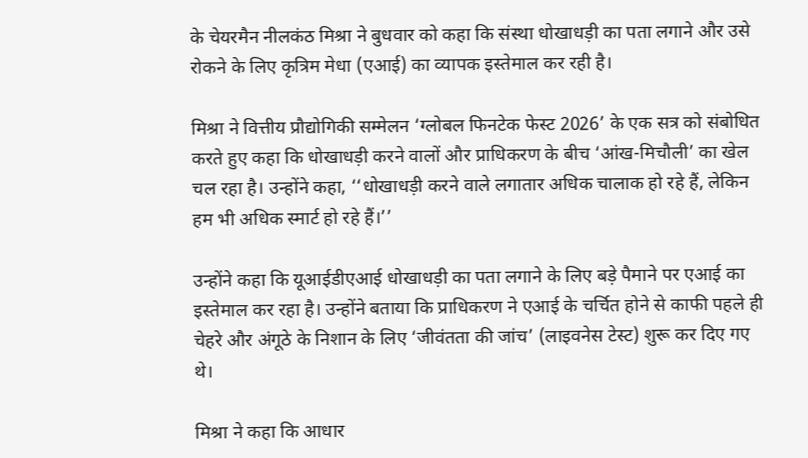के चेयरमैन नीलकंठ मिश्रा ने बुधवार को कहा कि संस्था धोखाधड़ी का पता लगाने और उसे रोकने के लिए कृत्रिम मेधा (एआई) का व्यापक इस्तेमाल कर रही है।

मिश्रा ने वित्तीय प्रौद्योगिकी सम्मेलन ‘ग्लोबल फिनटेक फेस्ट 2026’ के एक सत्र को संबोधित करते हुए कहा कि धोखाधड़ी करने वालों और प्राधिकरण के बीच ‘आंख-मिचौली’ का खेल चल रहा है। उन्होंने कहा, ‘‘धोखाधड़ी करने वाले लगातार अधिक चालाक हो रहे हैं, लेकिन हम भी अधिक स्मार्ट हो रहे हैं।’’

उन्होंने कहा कि यूआईडीएआई धोखाधड़ी का पता लगाने के लिए बड़े पैमाने पर एआई का इस्तेमाल कर रहा है। उन्होंने बताया कि प्राधिकरण ने एआई के चर्चित होने से काफी पहले ही चेहरे और अंगूठे के निशान के लिए ‘जीवंतता की जांच’ (लाइवनेस टेस्ट) शुरू कर दिए गए थे।

मिश्रा ने कहा कि आधार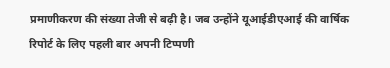प्रमाणीकरण की संख्या तेजी से बढ़ी है। जब उन्होंने यूआईडीएआई की वार्षिक रिपोर्ट के लिए पहली बार अपनी टिप्पणी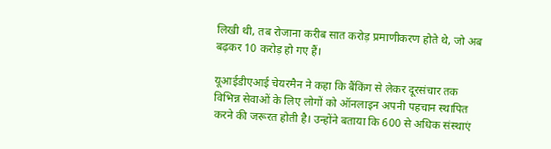लिखी थी, तब रोजाना करीब सात करोड़ प्रमाणीकरण होते थे, जो अब बढ़कर 10 करोड़ हो गए हैं।

यूआईडीएआई चेयरमैन ने कहा कि बैंकिंग से लेकर दूरसंचार तक विभिन्न सेवाओं के लिए लोगों को ऑनलाइन अपनी पहचान स्थापित करने की जरूरत होती है। उन्होंने बताया कि 600 से अधिक संस्थाएं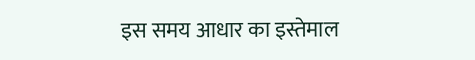इस समय आधार का इस्तेमाल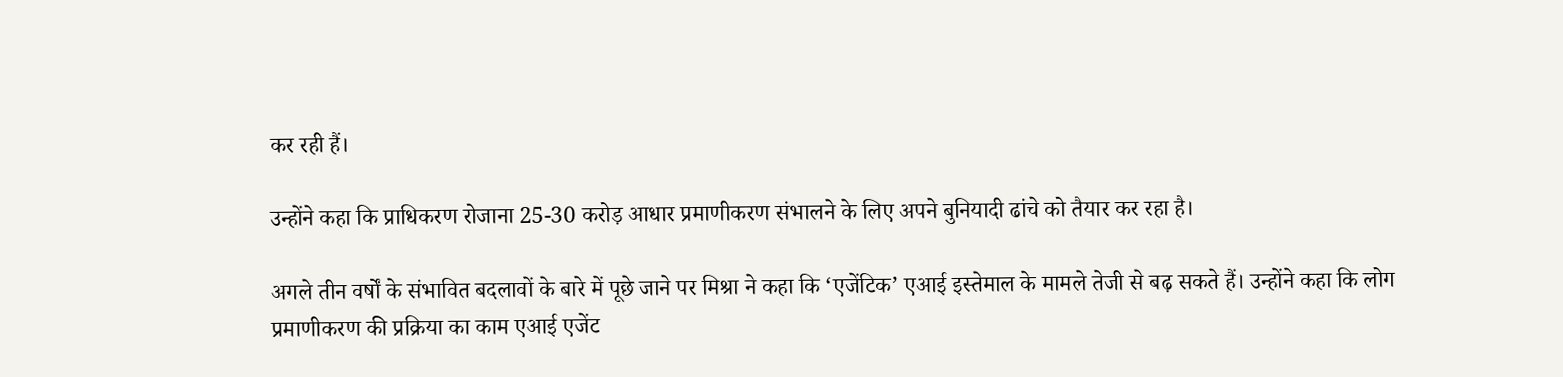कर रही हैं।

उन्होंने कहा कि प्राधिकरण रोजाना 25-30 करोड़ आधार प्रमाणीकरण संभालने के लिए अपने बुनियादी ढांचे को तैयार कर रहा है।

अगले तीन वर्षों के संभावित बदलावों के बारे में पूछे जाने पर मिश्रा ने कहा कि ‘एजेंटिक’ एआई इस्तेमाल के मामले तेजी से बढ़ सकते हैं। उन्होंने कहा कि लोग प्रमाणीकरण की प्रक्रिया का काम एआई एजेंट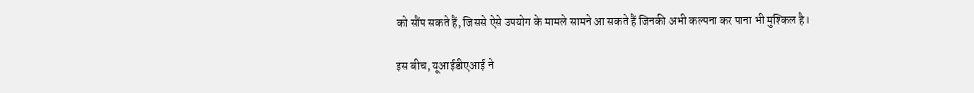को सौंप सकते हैं, जिससे ऐसे उपयोग के मामले सामने आ सकते हैं जिनकी अभी कल्पना कर पाना भी मुश्किल है।

इस बीच, यूआईडीएआई ने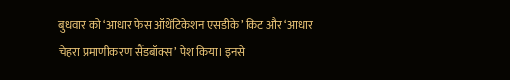बुधवार को ‘आधार फेस ऑथेंटिकेशन एसडीके’ किट और ‘आधार चेहरा प्रमाणीकरण सैंडबॉक्स’ पेश किया। इनसे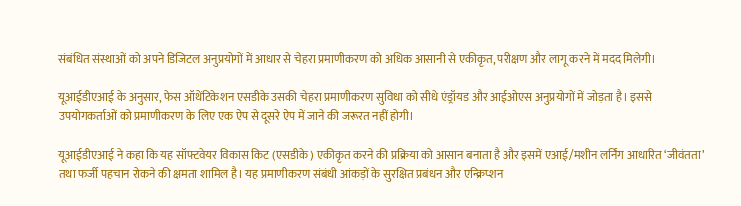संबंधित संस्थाओं को अपने डिजिटल अनुप्रयोगों में आधार से चेहरा प्रमाणीकरण को अधिक आसानी से एकीकृत, परीक्षण और लागू करने में मदद मिलेगी।

यूआईडीएआई के अनुसार, फेस ऑथेंटिकेशन एसडीके उसकी चेहरा प्रमाणीकरण सुविधा को सीधे एंड्रॉयड और आईओएस अनुप्रयोगों में जोड़ता है। इससे उपयोगकर्ताओं को प्रमाणीकरण के लिए एक ऐप से दूसरे ऐप में जाने की जरूरत नहीं होगी।

यूआईडीएआई ने कहा कि यह सॉफ्टवेयर विकास किट (एसडीके) एकीकृत करने की प्रक्रिया को आसान बनाता है और इसमें एआई/मशीन लर्निंग आधारित ‘जीवंतता’ तथा फर्जी पहचान रोकने की क्षमता शामिल है। यह प्रमाणीकरण संबंधी आंकड़ों के सुरक्षित प्रबंधन और एन्क्रिप्शन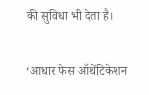की सुविधा भी देता है।

‘आधार फेस ऑथेंटिकेशन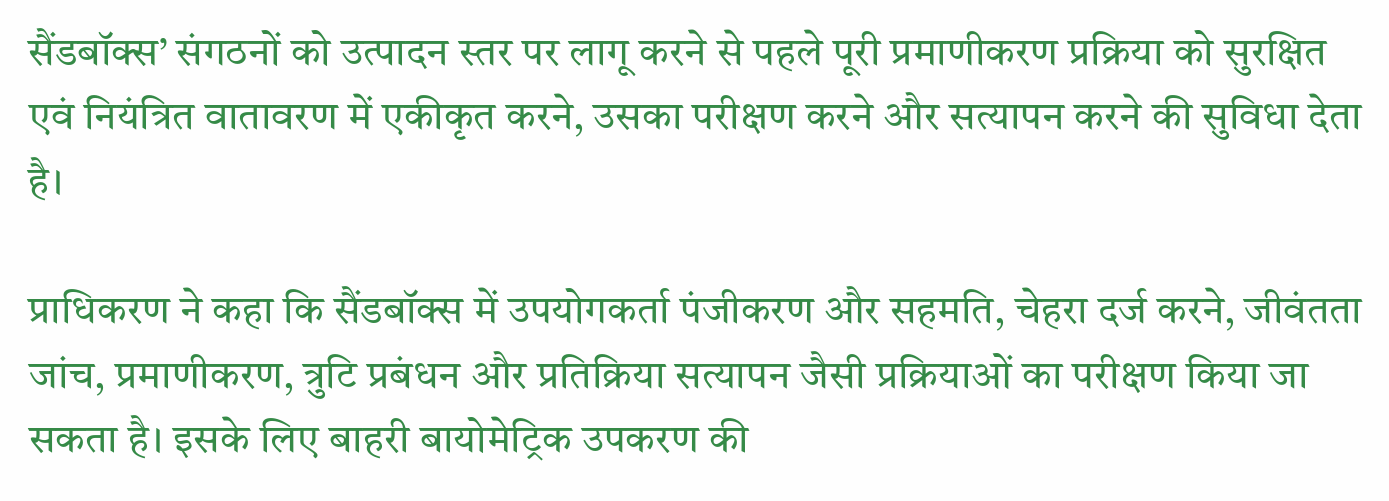सैंडबॉक्स’ संगठनों को उत्पादन स्तर पर लागू करने से पहले पूरी प्रमाणीकरण प्रक्रिया को सुरक्षित एवं नियंत्रित वातावरण में एकीकृत करने, उसका परीक्षण करने और सत्यापन करने की सुविधा देता है।

प्राधिकरण ने कहा कि सैंडबॉक्स में उपयोगकर्ता पंजीकरण और सहमति, चेहरा दर्ज करने, जीवंतता जांच, प्रमाणीकरण, त्रुटि प्रबंधन और प्रतिक्रिया सत्यापन जैसी प्रक्रियाओं का परीक्षण किया जा सकता है। इसके लिए बाहरी बायोमेट्रिक उपकरण की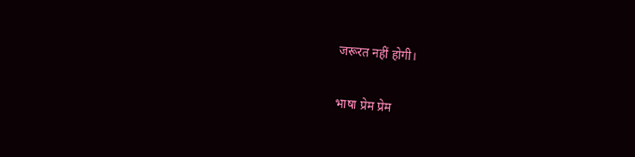जरूरत नहीं होगी।

भाषा प्रेम प्रेम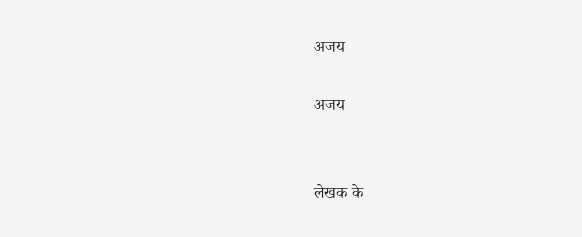अजय

अजय


लेखक के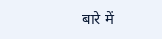बारे में